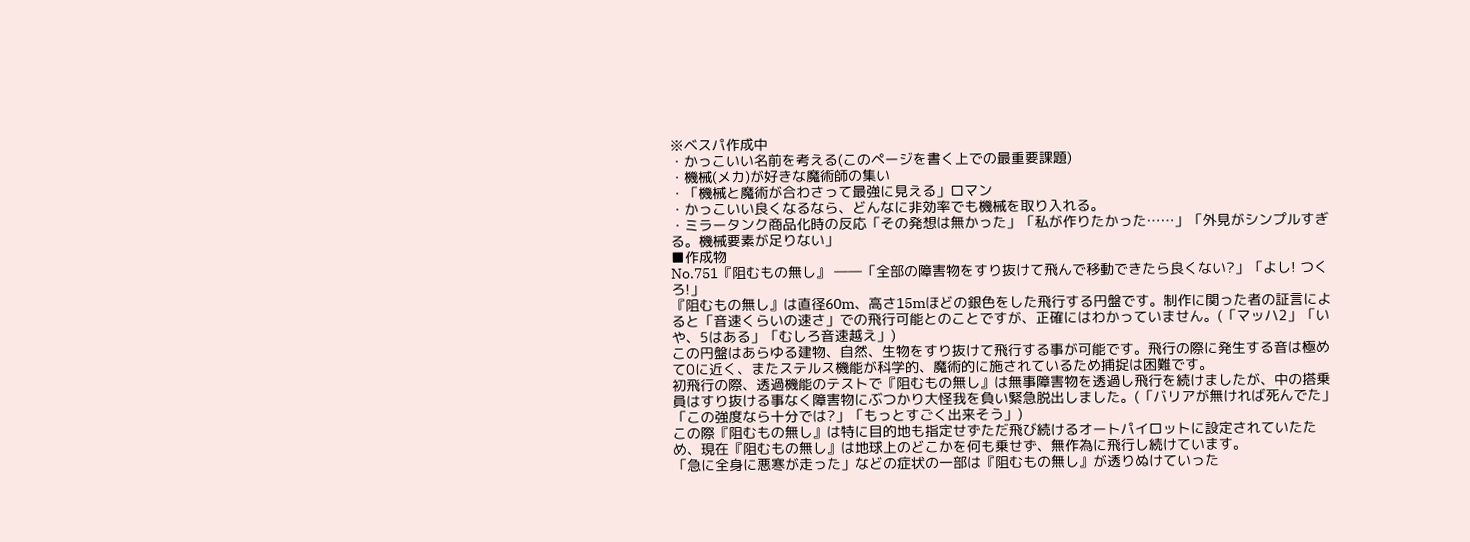※ベスパ作成中
・かっこいい名前を考える(このページを書く上での最重要課題)
・機械(メカ)が好きな魔術師の集い
・「機械と魔術が合わさって最強に見える」ロマン
・かっこいい良くなるなら、どんなに非効率でも機械を取り入れる。
・ミラータンク商品化時の反応「その発想は無かった」「私が作りたかった……」「外見がシンプルすぎる。機械要素が足りない」
■作成物
No.751『阻むもの無し』 ――「全部の障害物をすり抜けて飛んで移動できたら良くない?」「よし! つくろ!」
『阻むもの無し』は直径60m、高さ15mほどの銀色をした飛行する円盤です。制作に関った者の証言によると「音速くらいの速さ」での飛行可能とのことですが、正確にはわかっていません。(「マッハ2」「いや、5はある」「むしろ音速越え」)
この円盤はあらゆる建物、自然、生物をすり抜けて飛行する事が可能です。飛行の際に発生する音は極めて0に近く、またステルス機能が科学的、魔術的に施されているため捕捉は困難です。
初飛行の際、透過機能のテストで『阻むもの無し』は無事障害物を透過し飛行を続けましたが、中の搭乗員はすり抜ける事なく障害物にぶつかり大怪我を負い緊急脱出しました。(「バリアが無ければ死んでた」「この強度なら十分では?」「もっとすごく出来そう」)
この際『阻むもの無し』は特に目的地も指定せずただ飛び続けるオートパイロットに設定されていたため、現在『阻むもの無し』は地球上のどこかを何も乗せず、無作為に飛行し続けています。
「急に全身に悪寒が走った」などの症状の一部は『阻むもの無し』が透りぬけていった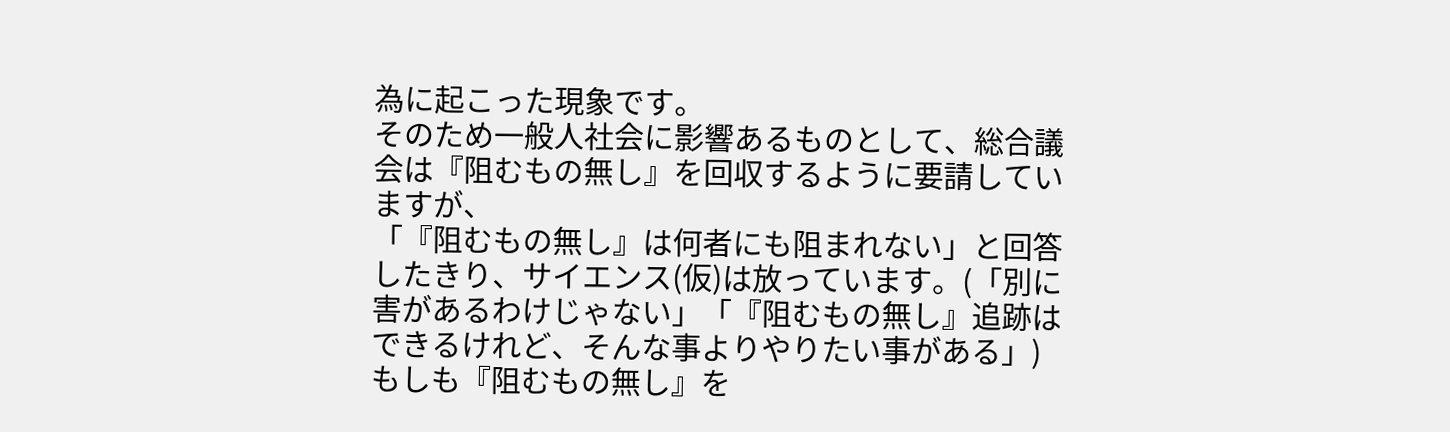為に起こった現象です。
そのため一般人社会に影響あるものとして、総合議会は『阻むもの無し』を回収するように要請していますが、
「『阻むもの無し』は何者にも阻まれない」と回答したきり、サイエンス(仮)は放っています。(「別に害があるわけじゃない」「『阻むもの無し』追跡はできるけれど、そんな事よりやりたい事がある」)
もしも『阻むもの無し』を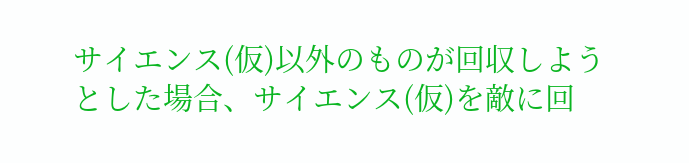サイエンス(仮)以外のものが回収しようとした場合、サイエンス(仮)を敵に回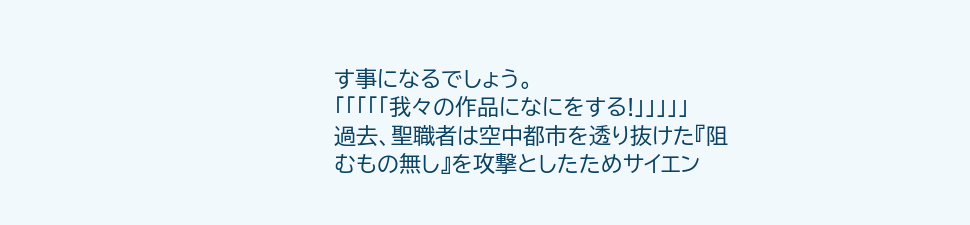す事になるでしょう。
「「「「「我々の作品になにをする!」」」」」
過去、聖職者は空中都市を透り抜けた『阻むもの無し』を攻撃としたためサイエン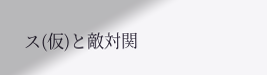ス(仮)と敵対関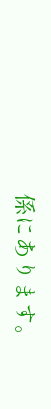係にあります。